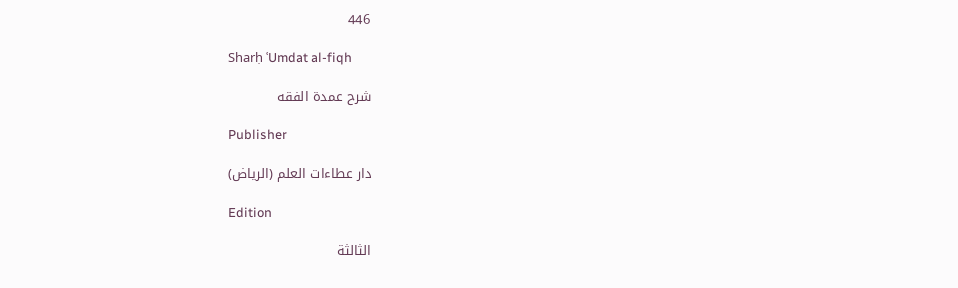446

Sharḥ ʿUmdat al-fiqh

شرح عمدة الفقه

Publisher

دار عطاءات العلم (الرياض)

Edition

الثالثة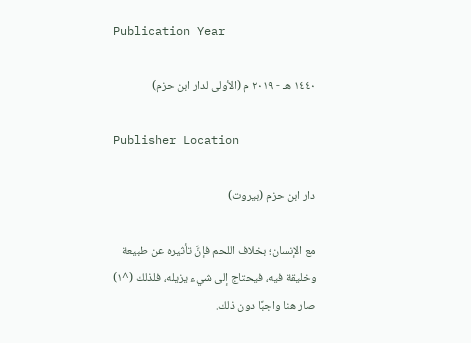Publication Year

١٤٤٠ هـ - ٢٠١٩ م (الأولى لدار ابن حزم)

Publisher Location

دار ابن حزم (بيروت)

مع الإنسان؛ بخلاف اللحم فإنَّ تأثيره عن طبيعة وخليقة فيه، فيحتاج إلى شيء يزيله، فلذلك (^١) صار هنا واجبًا دون ذلك.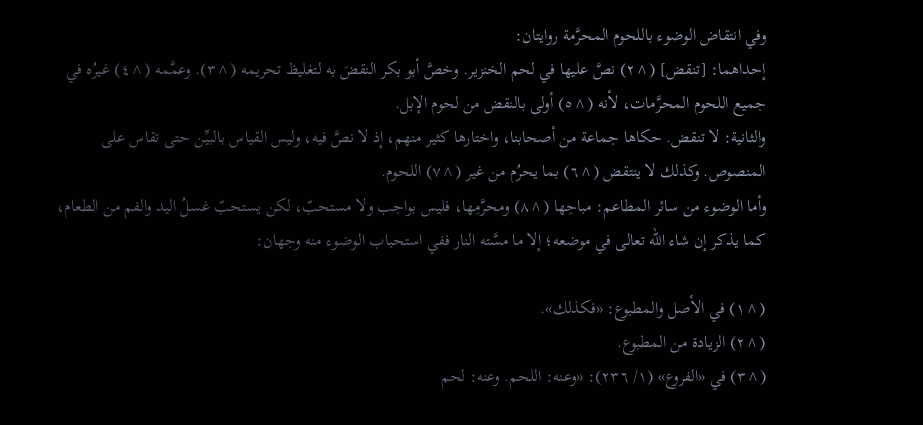وفي انتقاض الوضوء باللحوم المحرَّمة روايتان:
إحداهما: [تنقض] (^٢) نصَّ عليها في لحم الخنزير. وخصَّ أبو بكر النقضَ به لتغليظ تحريمه (^٣). وعمَّمه (^٤) غيرُه في جميع اللحوم المحرَّمات، لأنه (^٥) أولى بالنقض من لحوم الإبل.
والثانية: لا تنقض. حكاها جماعة من أصحابنا، واختارها كثير منهم، إذ لا نصَّ فيه، وليس القياس بالبيِّن حتى تقاس على المنصوص. وكذلك لا ينتقض (^٦) بما يحرُم من غير (^٧) اللحوم.
وأما الوضوء من سائر المطاعم: مباحِها (^٨) ومحرَّمِها، فليس بواجب ولا مستحبّ، لكن يستحبّ غسلُ اليد والفم من الطعام، كما يذكر إن شاء الله تعالى في موضعه؛ إلا ما مسَّته النار ففي استحباب الوضوء منه وجهان:

(^١) في الأصل والمطبوع: «فكذلك».
(^٢) الزيادة من المطبوع.
(^٣) في «الفروع» (١/ ٢٣٦): «وعنه: اللحم. وعنه: لحم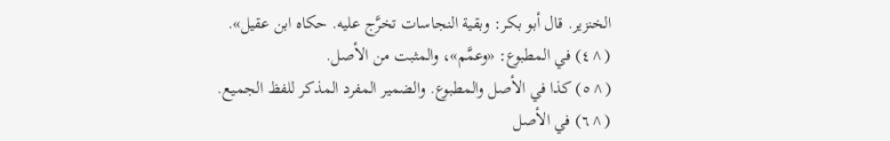الخنزير. قال أبو بكر: وبقية النجاسات تخرَّج عليه. حكاه ابن عقيل».
(^٤) في المطبوع: «وعمَّم»، والمثبت من الأصل.
(^٥) كذا في الأصل والمطبوع. والضمير المفرد المذكر للفظ الجميع.
(^٦) في الأصل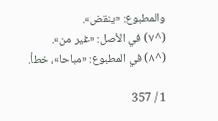والمطبوع: «ينقض».
(^٧) في الأصل: «غير من».
(^٨) في المطبوع: «مباحا»، خطأ.

1 / 357